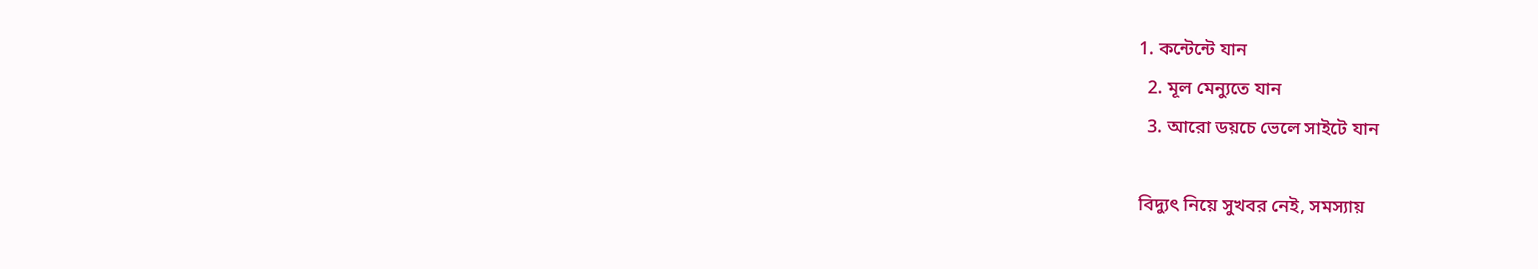1. কন্টেন্টে যান
  2. মূল মেন্যুতে যান
  3. আরো ডয়চে ভেলে সাইটে যান

বিদ্যুৎ নিয়ে সুখবর নেই, সমস্যায়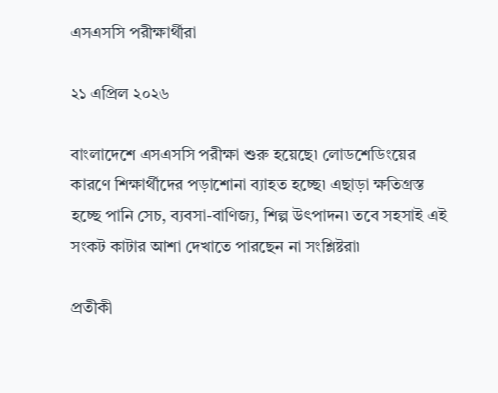এসএসসি পরীক্ষার্থীরা

২১ এপ্রিল ২০২৬

বাংলাদেশে এসএসসি পরীক্ষা শুরু হয়েছে৷ লোডশেডিংয়ের কারণে শিক্ষার্থীদের পড়াশোনা ব্যাহত হচ্ছে৷ এছাড়া ক্ষতিগ্রস্ত হচ্ছে পানি সেচ, ব্যবসা-বাণিজ্য, শিল্প উৎপাদন৷ তবে সহসাই এই সংকট কাটার আশা দেখাতে পারছেন না সংশ্লিষ্টরা৷

প্রতীকী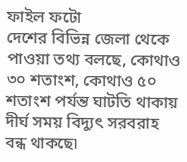ফাইল ফটো
দেশের বিভিন্ন জেলা থেকে পাওয়া তথ্য বলছে, কোথাও ৩০ শতাংশ, কোথাও ৫০ শতাংশ পর্যন্ত ঘাটতি থাকায় দীর্ঘ সময় বিদ্যুৎ সরবরাহ বন্ধ থাকছে৷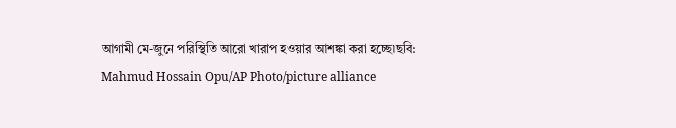আগামী মে-জুনে পরিস্থিতি আরো খারাপ হওয়ার আশঙ্কা করা হচ্ছে৷ছবি: Mahmud Hossain Opu/AP Photo/picture alliance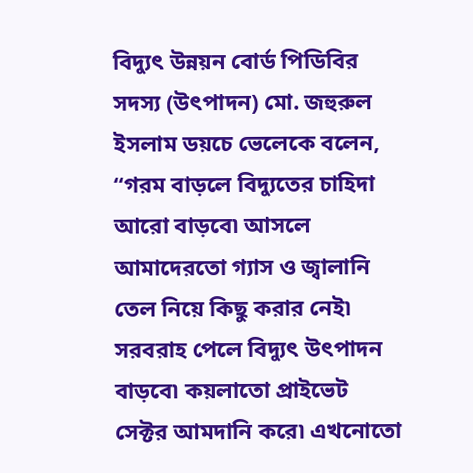বিদ্যুৎ উন্নয়ন বোর্ড পিডিবির সদস্য (উৎপাদন) মো. জহুরুল ইসলাম ডয়চে ভেলেকে বলেন, ‘‘গরম বাড়লে বিদ্যুতের চাহিদা আরো বাড়বে৷ আসলে আমাদেরতো গ্যাস ও জ্বালানি তেল নিয়ে কিছু করার নেই৷ সরবরাহ পেলে বিদ্যুৎ উৎপাদন বাড়বে৷ কয়লাতো প্রাইভেট সেক্টর আমদানি করে৷ এখনোতো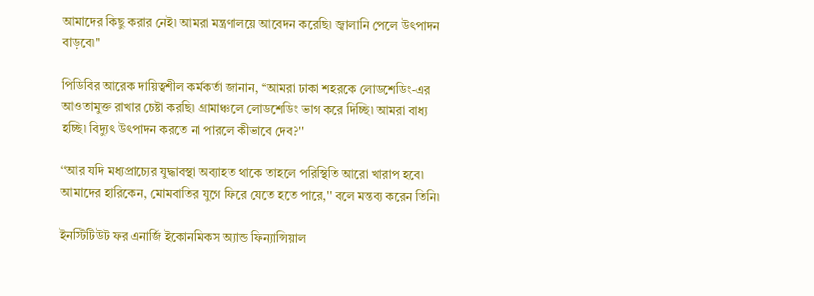আমাদের কিছু করার নেই৷ আমরা মন্ত্রণালয়ে আবেদন করেছি৷ জ্বালানি পেলে উৎপাদন বাড়বে৷''

পিডিবির আরেক দায়িত্বশীল কর্মকর্তা জানান, ‘‘আমরা ঢাকা শহরকে লোডশেডিং-এর আওতামুক্ত রাখার চেষ্টা করছি৷ গ্রামাঞ্চলে লোডশেডিং ভাগ করে দিচ্ছি৷ আমরা বাধ্য হচ্ছি৷ বিদ্যুৎ উৎপাদন করতে না পারলে কীভাবে দেব?''

‘‘আর যদি মধ্যপ্রাচ্যের যুদ্ধাবস্থা অব্যাহত থাকে তাহলে পরিস্থিতি আরো খারাপ হবে৷ আমাদের হারিকেন, মোমবাতির যুগে ফিরে যেতে হতে পারে,'' বলে মন্তব্য করেন তিনি৷

ইনস্টিটিউট ফর এনার্জি ইকোনমিকস অ্যান্ড ফিন্যান্সিয়াল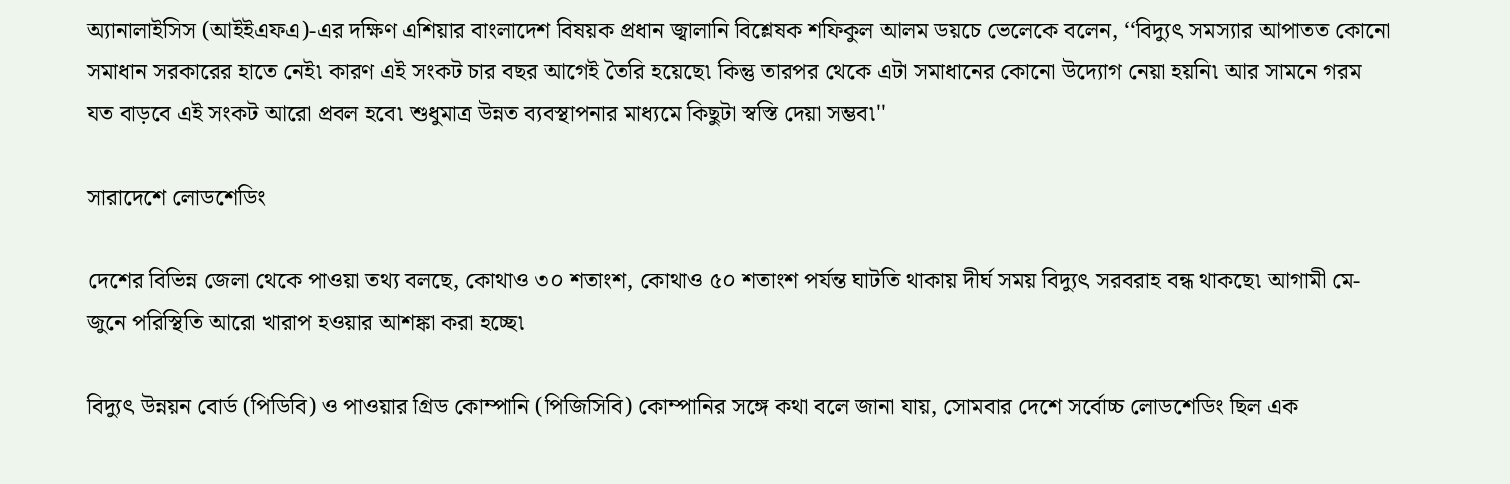অ্যানালাইসিস (আইইএফএ)-এর দক্ষিণ এশিয়ার বাংলাদেশ বিষয়ক প্রধান জ্বালানি বিশ্লেষক শফিকুল আলম ডয়চে ভেলেকে বলেন, ‘‘বিদ্যুৎ সমস্যার আপাতত কোনো সমাধান সরকারের হাতে নেই৷ কারণ এই সংকট চার বছর আগেই তৈরি হয়েছে৷ কিন্তু তারপর থেকে এটা সমাধানের কোনো উদ্যোগ নেয়া হয়নি৷ আর সামনে গরম যত বাড়বে এই সংকট আরো প্রবল হবে৷ শুধুমাত্র উন্নত ব্যবস্থাপনার মাধ্যমে কিছুটা স্বস্তি দেয়া সম্ভব৷''

সারাদেশে লোডশেডিং

দেশের বিভিন্ন জেলা থেকে পাওয়া তথ্য বলছে, কোথাও ৩০ শতাংশ, কোথাও ৫০ শতাংশ পর্যন্ত ঘাটতি থাকায় দীর্ঘ সময় বিদ্যুৎ সরবরাহ বন্ধ থাকছে৷ আগামী মে-জুনে পরিস্থিতি আরো খারাপ হওয়ার আশঙ্কা করা হচ্ছে৷

বিদ্যুৎ উন্নয়ন বোর্ড (পিডিবি) ও পাওয়ার গ্রিড কোম্পানি (পিজিসিবি) কোম্পানির সঙ্গে কথা বলে জানা যায়, সোমবার দেশে সর্বোচ্চ লোডশেডিং ছিল এক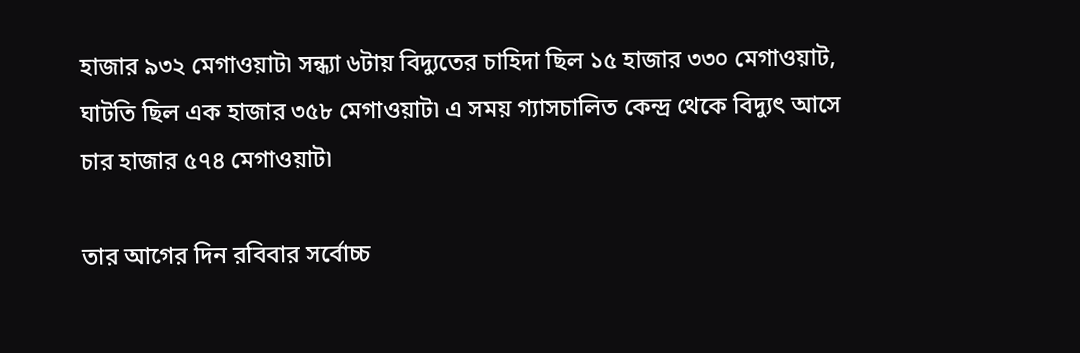হাজার ৯৩২ মেগাওয়াট৷ সন্ধ্যা ৬টায় বিদ্যুতের চাহিদা ছিল ১৫ হাজার ৩৩০ মেগাওয়াট, ঘাটতি ছিল এক হাজার ৩৫৮ মেগাওয়াট৷ এ সময় গ্যাসচালিত কেন্দ্র থেকে বিদ্যুৎ আসে চার হাজার ৫৭৪ মেগাওয়াট৷

তার আগের দিন রবিবার সর্বোচ্চ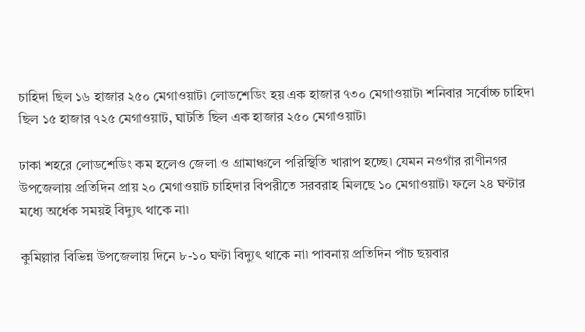চাহিদা ছিল ১৬ হাজার ২৫০ মেগাওয়াট৷ লোডশেডিং হয় এক হাজার ৭৩০ মেগাওয়াট৷ শনিবার সর্বোচ্চ চাহিদা ছিল ১৫ হাজার ৭২৫ মেগাওয়াট, ঘাটতি ছিল এক হাজার ২৫০ মেগাওয়াট৷

ঢাকা শহরে লোডশেডিং কম হলেও জেলা ও গ্রামাঞ্চলে পরিস্থিতি খারাপ হচ্ছে৷ যেমন নওগাঁর রাণীনগর উপজেলায় প্রতিদিন প্রায় ২০ মেগাওয়াট চাহিদার বিপরীতে সরবরাহ মিলছে ১০ মেগাওয়াট৷ ফলে ২৪ ঘণ্টার মধ্যে অর্ধেক সময়ই বিদ্যুৎ থাকে না৷

কুমিল্লার বিভিন্ন উপজেলায় দিনে ৮-১০ ঘণ্টা বিদ্যুৎ থাকে না৷ পাবনায় প্রতিদিন পাঁচ ছয়বার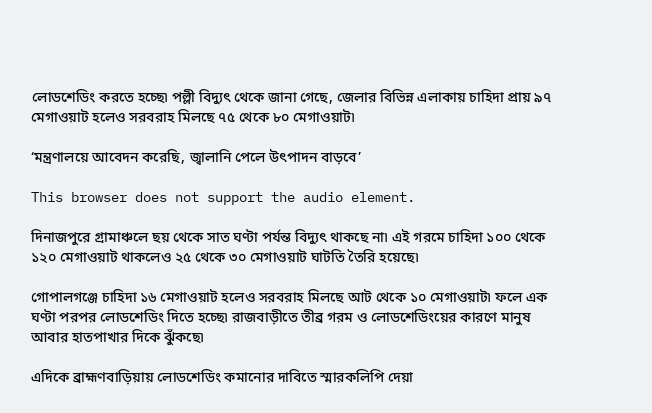লোডশেডিং করতে হচ্ছে৷ পল্লী বিদ্যুৎ থেকে জানা গেছে, জেলার বিভিন্ন এলাকায় চাহিদা প্রায় ৯৭ মেগাওয়াট হলেও সরবরাহ মিলছে ৭৫ থেকে ৮০ মেগাওয়াট৷

‘মন্ত্রণালয়ে আবেদন করেছি, জ্বালানি পেলে উৎপাদন বাড়বে’

This browser does not support the audio element.

দিনাজপুরে গ্রামাঞ্চলে ছয় থেকে সাত ঘণ্টা পর্যন্ত বিদ্যুৎ থাকছে না৷ এই গরমে চাহিদা ১০০ থেকে ১২০ মেগাওয়াট থাকলেও ২৫ থেকে ৩০ মেগাওয়াট ঘাটতি তৈরি হয়েছে৷

গোপালগঞ্জে চাহিদা ১৬ মেগাওয়াট হলেও সরবরাহ মিলছে আট থেকে ১০ মেগাওয়াট৷ ফলে এক ঘণ্টা পরপর লোডশেডিং দিতে হচ্ছে৷ রাজবাড়ীতে তীব্র গরম ও লোডশেডিংয়ের কারণে মানুষ আবার হাতপাখার দিকে ঝুঁকছে৷

এদিকে ব্রাহ্মণবাড়িয়ায় লোডশেডিং কমানোর দাবিতে স্মারকলিপি দেয়া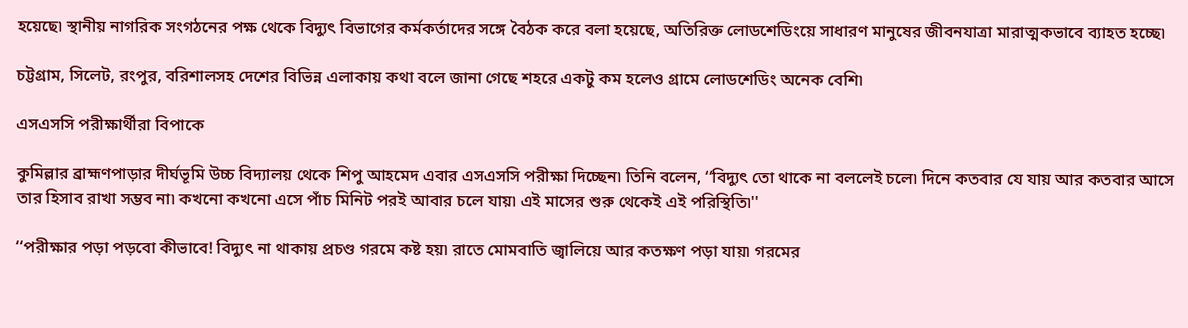হয়েছে৷ স্থানীয় নাগরিক সংগঠনের পক্ষ থেকে বিদ্যুৎ বিভাগের কর্মকর্তাদের সঙ্গে বৈঠক করে বলা হয়েছে, অতিরিক্ত লোডশেডিংয়ে সাধারণ মানুষের জীবনযাত্রা মারাত্মকভাবে ব্যাহত হচ্ছে৷

চট্টগ্রাম, সিলেট, রংপুর, বরিশালসহ দেশের বিভিন্ন এলাকায় কথা বলে জানা গেছে শহরে একটু কম হলেও গ্রামে লোডশেডিং অনেক বেশি৷

এসএসসি পরীক্ষার্থীরা বিপাকে

কুমিল্লার ব্রাহ্মণপাড়ার দীর্ঘভূমি উচ্চ বিদ্যালয় থেকে শিপু আহমেদ এবার এসএসসি পরীক্ষা দিচ্ছেন৷ তিনি বলেন, ‘‘বিদ্যুৎ তো থাকে না বললেই চলে৷ দিনে কতবার যে যায় আর কতবার আসে তার হিসাব রাখা সম্ভব না৷ কখনো কখনো এসে পাঁচ মিনিট পরই আবার চলে যায়৷ এই মাসের শুরু থেকেই এই পরিস্থিতি৷''

‘‘পরীক্ষার পড়া পড়বো কীভাবে! বিদ্যুৎ না থাকায় প্রচণ্ড গরমে কষ্ট হয়৷ রাতে মোমবাতি জ্বালিয়ে আর কতক্ষণ পড়া যায়৷ গরমের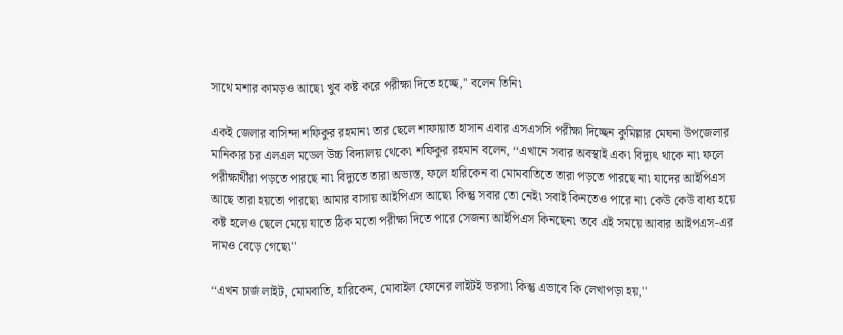সাথে মশার কামড়ও আছে৷ খুব কষ্ট করে পরীক্ষা দিতে হচ্ছে,'' বলেন তিনি৷

একই জেলার বাসিন্দা শফিকুর রহমান৷ তার ছেলে শাফায়াত হাসান এবার এসএসসি পরীক্ষা দিচ্ছেন কুমিল্লার মেঘনা উপজেলার মানিকার চর এলএল মডেল উচ্চ বিদ্যালয় থেকে৷ শফিকুর রহমান বলেন, ‘‘এখানে সবার অবস্থাই এক৷ বিদ্যুৎ থাকে না৷ ফলে পরীক্ষার্থীরা পড়তে পারছে না৷ বিদ্যুতে তারা অভ্যস্ত, ফলে হারিকেন বা মোমবাতিতে তারা পড়তে পারছে না৷ যাদের আইপিএস আছে তারা হয়তো পারছে৷ আমার বাসায় আইপিএস আছে৷ কিন্তু সবার তো নেই৷ সবাই কিনতেও পারে না৷ কেউ কেউ বাধ্য হয়ে কষ্ট হলেও ছেলে মেয়ে যাতে ঠিক মতো পরীক্ষা দিতে পারে সেজন্য আইপিএস কিনছেন৷ তবে এই সময়ে আবার আইপএস-এর দামও বেড়ে গেছে৷''

‘‘এখন চার্জ লাইট, মোমবাতি, হারিকেন, মোবাইল ফোনের লাইটই ভরসা৷ কিন্তু এভাবে কি লেখাপড়া হয়,''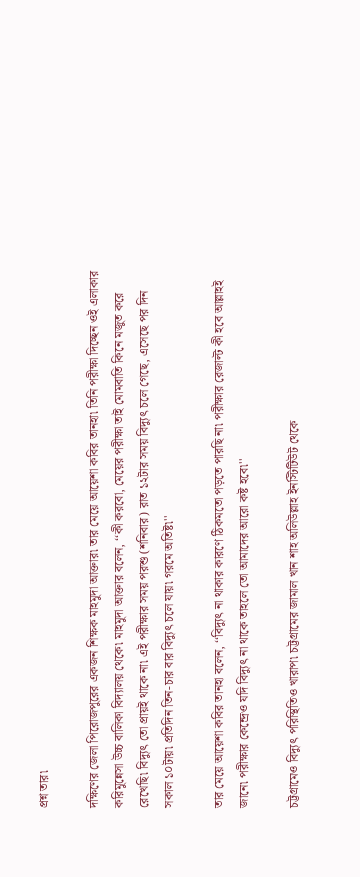প্রশ্ন তার৷

দক্ষিণের জেলা পিরোজপুরের একজন শিক্ষক মাহমুদা আক্তার৷ তার মেয়ে আয়েশা কবির তানহা৷ তিনি পরীক্ষা দিচ্ছেন ওই এলাকার করিমুন্নেসা উচ্চ বালিকা বিদ্যালয় থেকে৷ মাহমুদা আক্তার বলেন, ‘‘কী করবো, মেয়ের পরীক্ষা তাই মোমবাতি কিনে মজুত করে রেখেছি৷ বিদ্যুৎ তো প্রায়ই থাকে না৷ এই পরীক্ষার সময় পরশু (শনিবার) রাত ১২টার সময় বিদ্যুৎ চলে গেছে, এসেছে পর দিন সকাল ১০টায়৷ প্রতিদিন তিন-চার বার বিদ্যুৎ চলে যায়৷ গরমে অতিষ্ট৷''

তার মেয়ে আয়েশা কবির তানহা বলেন, ‘‘বিদ্যুৎ না থাকার কারণে ঠিকমতো পড়তে পারছি না৷ পরীক্ষার রেজাল্ট কী হবে আল্লাহই জানে৷ পরীক্ষার কেন্দ্রেও যদি বিদ্যুৎ না থাকে তাহলে তো আমাদের আরো কষ্ট হবে৷''

চট্টগ্রামেও বিদ্যুৎ পরিস্থিতিও খারাপ৷ চট্টগ্রামের জামাল খান শাহ অলিউল্লাহ ইনস্টিটিউট থেকে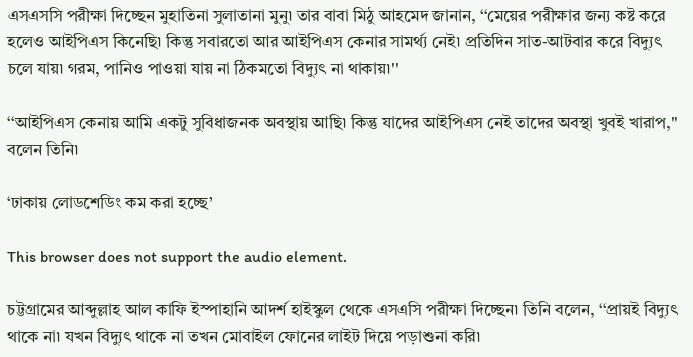এসএসসি পরীক্ষা দিচ্ছেন মুহাতিনা সুলাতানা মুনু৷ তার বাবা মিঠু আহমেদ জানান, ‘‘মেয়ের পরীক্ষার জন্য কষ্ট করে হলেও আইপিএস কিনেছি৷ কিন্তু সবারতো আর আইপিএস কেনার সামর্থ্য নেই৷ প্রতিদিন সাত-আটবার করে বিদ্যুৎ চলে যায়৷ গরম, পানিও পাওয়া যায় না ঠিকমতো বিদ্যুৎ না থাকায়৷''

‘‘আইপিএস কেনায় আমি একটু সুবিধাজনক অবস্থায় আছি৷ কিন্তু যাদের আইপিএস নেই তাদের অবস্থা খুবই খারাপ,'' বলেন তিনি৷

‘ঢাকায় লোডশেডিং কম করা হচ্ছে’

This browser does not support the audio element.

চট্টগ্রামের আব্দুল্লাহ আল কাফি ইস্পাহানি আদর্শ হাইস্কুল থেকে এসএসি পরীক্ষা দিচ্ছেন৷ তিনি বলেন, ‘‘প্রায়ই বিদ্যুৎ থাকে না৷ যখন বিদ্যুৎ থাকে না তখন মোবাইল ফোনের লাইট দিয়ে পড়াশুনা করি৷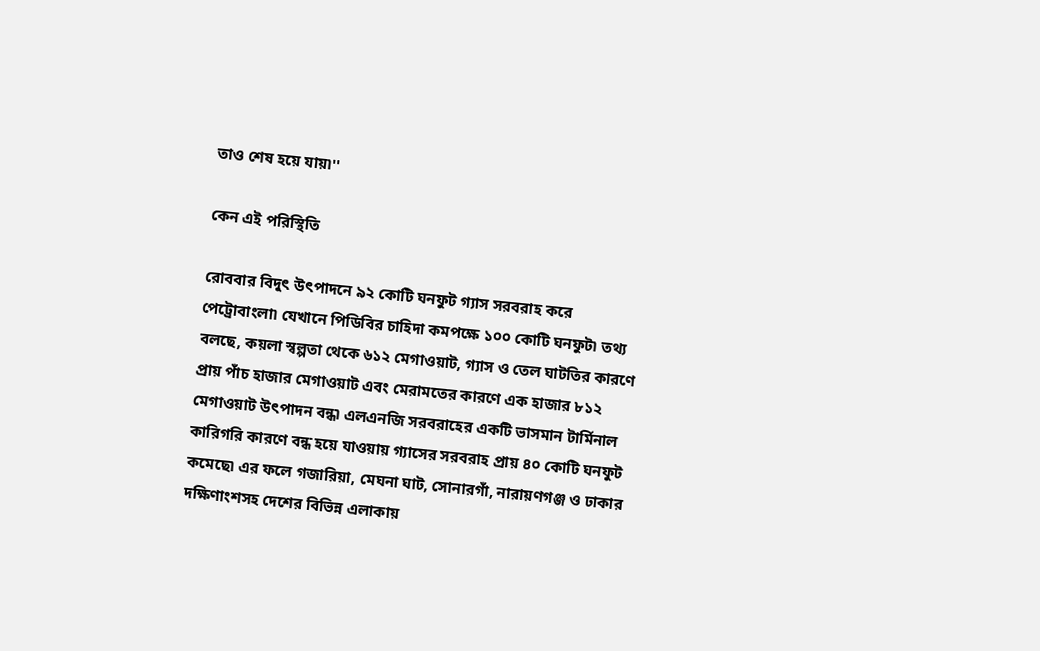তাও শেষ হয়ে যায়৷''

কেন এই পরিস্থিতি

রোববার বিদুৎ উৎপাদনে ৯২ কোটি ঘনফুট গ্যাস সরবরাহ করে পেট্রোবাংলা৷ যেখানে পিডিবির চাহিদা কমপক্ষে ১০০ কোটি ঘনফুট৷ তথ্য বলছে, কয়লা স্বল্পতা থেকে ৬১২ মেগাওয়াট, গ্যাস ও তেল ঘাটতির কারণে প্রায় পাঁচ হাজার মেগাওয়াট এবং মেরামতের কারণে এক হাজার ৮১২ মেগাওয়াট উৎপাদন বন্ধ৷ এলএনজি সরবরাহের একটি ভাসমান টার্মিনাল কারিগরি কারণে বন্ধ হয়ে যাওয়ায় গ্যাসের সরবরাহ প্রায় ৪০ কোটি ঘনফুট কমেছে৷ এর ফলে গজারিয়া, মেঘনা ঘাট, সোনারগাঁ, নারায়ণগঞ্জ ও ঢাকার দক্ষিণাংশসহ দেশের বিভিন্ন এলাকায়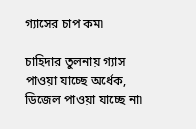গ্যাসের চাপ কম৷

চাহিদার তুলনায় গ্যাস পাওয়া যাচ্ছে অর্ধেক, ডিজেল পাওয়া যাচ্ছে না৷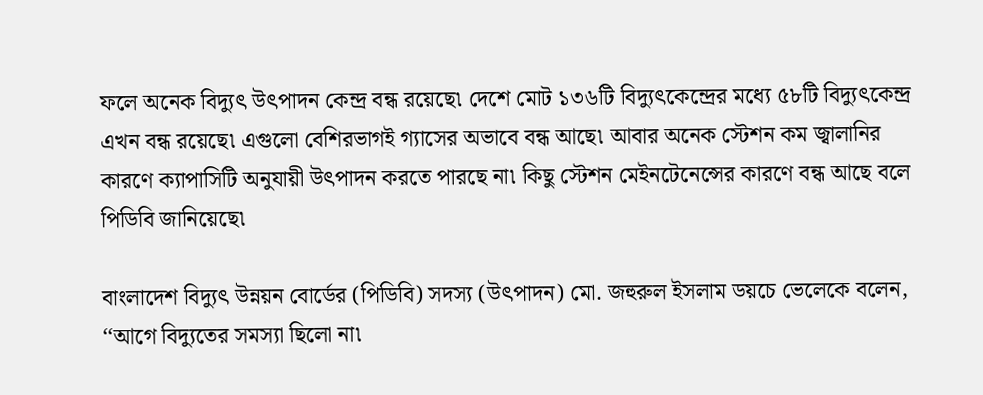ফলে অনেক বিদ্যুৎ উৎপাদন কেন্দ্র বন্ধ রয়েছে৷ দেশে মোট ১৩৬টি বিদ্যুৎকেন্দ্রের মধ্যে ৫৮টি বিদ্যুৎকেন্দ্র এখন বন্ধ রয়েছে৷ এগুলো বেশিরভাগই গ্যাসের অভাবে বন্ধ আছে৷ আবার অনেক স্টেশন কম জ্বালানির কারণে ক্যাপাসিটি অনুযায়ী উৎপাদন করতে পারছে না৷ কিছু স্টেশন মেইনটেনেন্সের কারণে বন্ধ আছে বলে পিডিবি জানিয়েছে৷

বাংলাদেশ বিদ্যুৎ উন্নয়ন বোর্ডের (পিডিবি) সদস্য (উৎপাদন) মো. জহুরুল ইসলাম ডয়চে ভেলেকে বলেন, ‘‘আগে বিদ্যুতের সমস্যা ছিলো না৷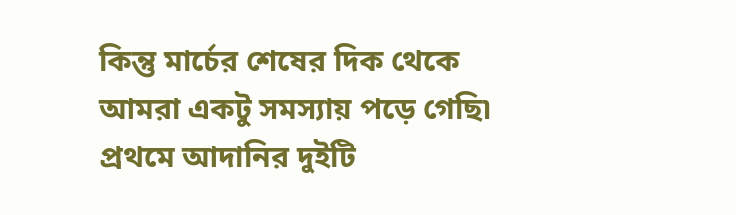কিন্তু মার্চের শেষের দিক থেকে আমরা একটু সমস্যায় পড়ে গেছি৷ প্রথমে আদানির দুইটি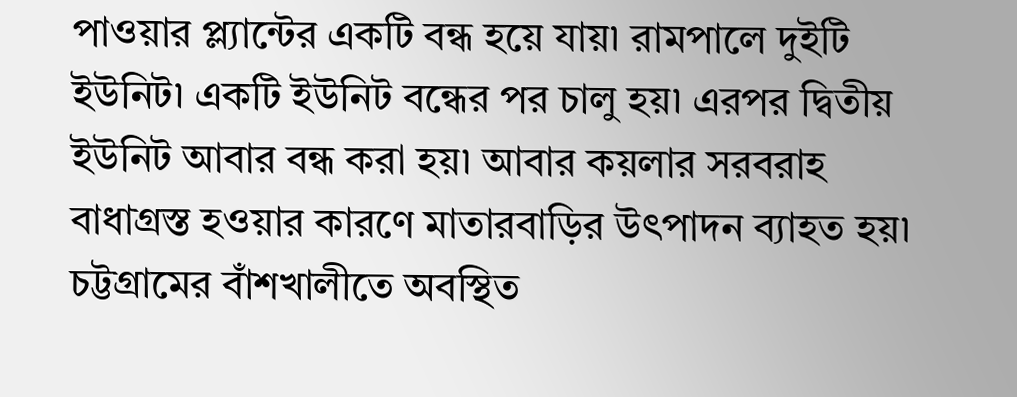পাওয়ার প্ল্যান্টের একটি বন্ধ হয়ে যায়৷ রামপালে দুইটি ইউনিট৷ একটি ইউনিট বন্ধের পর চালু হয়৷ এরপর দ্বিতীয় ইউনিট আবার বন্ধ করা হয়৷ আবার কয়লার সরবরাহ বাধাগ্রস্ত হওয়ার কারণে মাতারবাড়ির উৎপাদন ব্যাহত হয়৷ চট্টগ্রামের বাঁশখালীতে অবস্থিত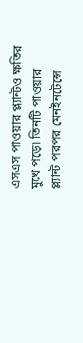এসএস পাওয়ার প্ল্যান্টও ক্ষতির মুখে পড়ে৷ তিনটি পাওয়ার প্ল্যান্ট পরপর মেনইনটেন্সে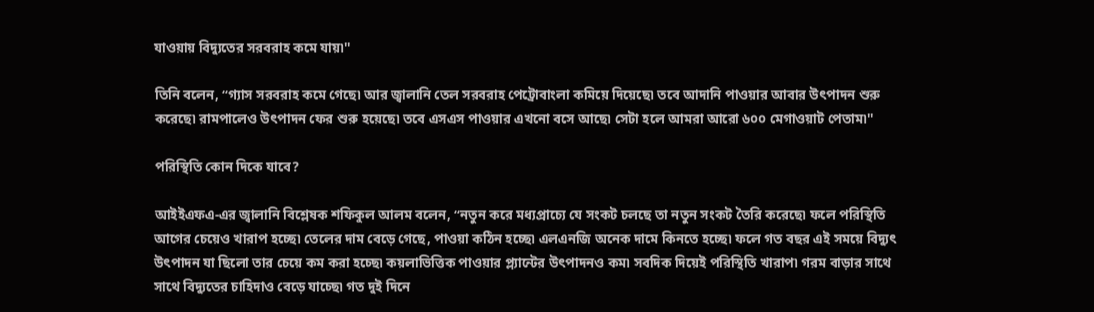যাওয়ায় বিদ্যুতের সরবরাহ কমে যায়৷''

তিনি বলেন, ‘‘গ্যাস সরবরাহ কমে গেছে৷ আর জ্বালানি তেল সরবরাহ পেট্রোবাংলা কমিয়ে দিয়েছে৷ তবে আদানি পাওয়ার আবার উৎপাদন শুরু করেছে৷ রামপালেও উৎপাদন ফের শুরু হয়েছে৷ তবে এসএস পাওয়ার এখনো বসে আছে৷ সেটা হলে আমরা আরো ৬০০ মেগাওয়াট পেতাম৷''

পরিস্থিতি কোন দিকে যাবে?

আইইএফএ-এর জ্বালানি বিশ্লেষক শফিকুল আলম বলেন, ‘‘নতুন করে মধ্যপ্রাচ্যে যে সংকট চলছে তা নতুন সংকট তৈরি করেছে৷ ফলে পরিস্থিতি আগের চেয়েও খারাপ হচ্ছে৷ তেলের দাম বেড়ে গেছে, পাওয়া কঠিন হচ্ছে৷ এলএনজি অনেক দামে কিনতে হচ্ছে৷ ফলে গত বছর এই সময়ে বিদ্যুৎ উৎপাদন যা ছিলো তার চেয়ে কম করা হচ্ছে৷ কয়লাভিত্তিক পাওয়ার প্ল্যান্টের উৎপাদনও কম৷ সবদিক দিয়েই পরিস্থিতি খারাপ৷ গরম বাড়ার সাথে সাথে বিদ্যুতের চাহিদাও বেড়ে যাচ্ছে৷ গত দুই দিনে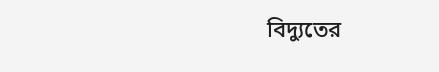বিদ্যুতের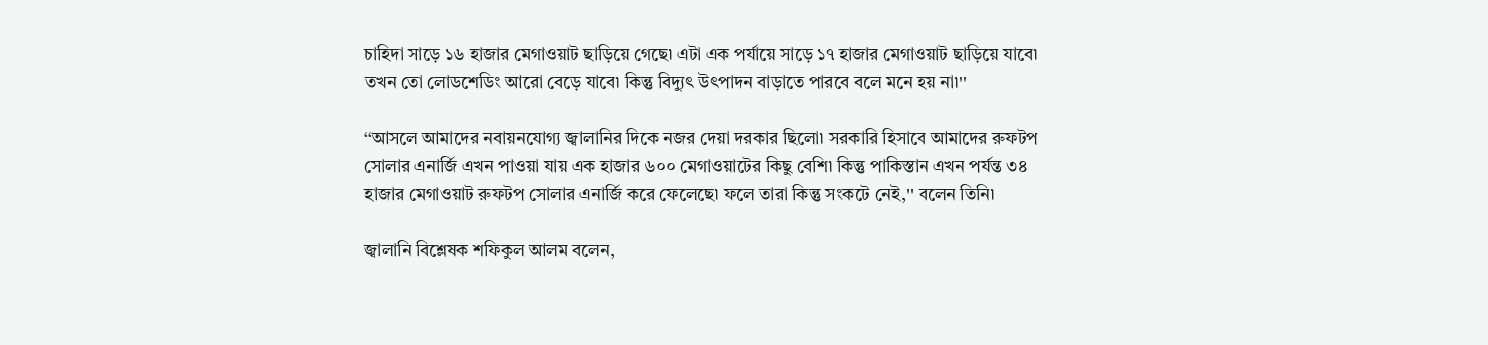চাহিদা সাড়ে ১৬ হাজার মেগাওয়াট ছাড়িয়ে গেছে৷ এটা এক পর্যায়ে সাড়ে ১৭ হাজার মেগাওয়াট ছাড়িয়ে যাবে৷ তখন তো লোডশেডিং আরো বেড়ে যাবে৷ কিন্তু বিদ্যুৎ উৎপাদন বাড়াতে পারবে বলে মনে হয় না৷''

‘‘আসলে আমাদের নবায়নযোগ্য জ্বালানির দিকে নজর দেয়া দরকার ছিলো৷ সরকারি হিসাবে আমাদের রুফটপ সোলার এনার্জি এখন পাওয়া যায় এক হাজার ৬০০ মেগাওয়াটের কিছু বেশি৷ কিন্তু পাকিস্তান এখন পর্যন্ত ৩৪ হাজার মেগাওয়াট রুফটপ সোলার এনার্জি করে ফেলেছে৷ ফলে তারা কিন্তু সংকটে নেই,'' বলেন তিনি৷

জ্বালানি বিশ্লেষক শফিকুল আলম বলেন,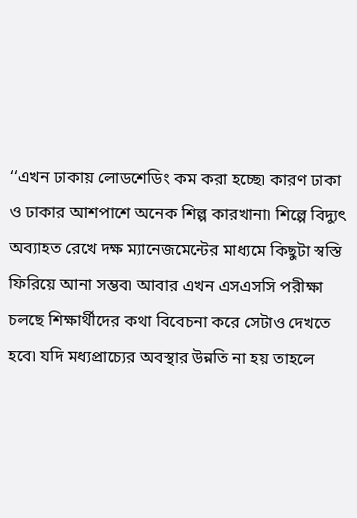‘‘এখন ঢাকায় লোডশেডিং কম করা হচ্ছে৷ কারণ ঢাকা ও ঢাকার আশপাশে অনেক শিল্প কারখানা৷ শিল্পে বিদ্যুৎ অব্যাহত রেখে দক্ষ ম্যানেজমেন্টের মাধ্যমে কিছুটা স্বস্তি ফিরিয়ে আনা সম্ভব৷ আবার এখন এসএসসি পরীক্ষা চলছে শিক্ষার্থীদের কথা বিবেচনা করে সেটাও দেখতে হবে৷ যদি মধ্যপ্রাচ্যের অবস্থার উন্নতি না হয় তাহলে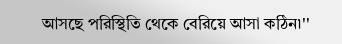আসছে পরিস্থিতি থেকে বেরিয়ে আসা কঠিন৷''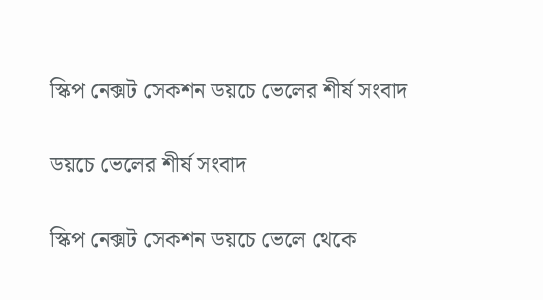স্কিপ নেক্সট সেকশন ডয়চে ভেলের শীর্ষ সংবাদ

ডয়চে ভেলের শীর্ষ সংবাদ

স্কিপ নেক্সট সেকশন ডয়চে ভেলে থেকে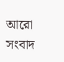আরো সংবাদ